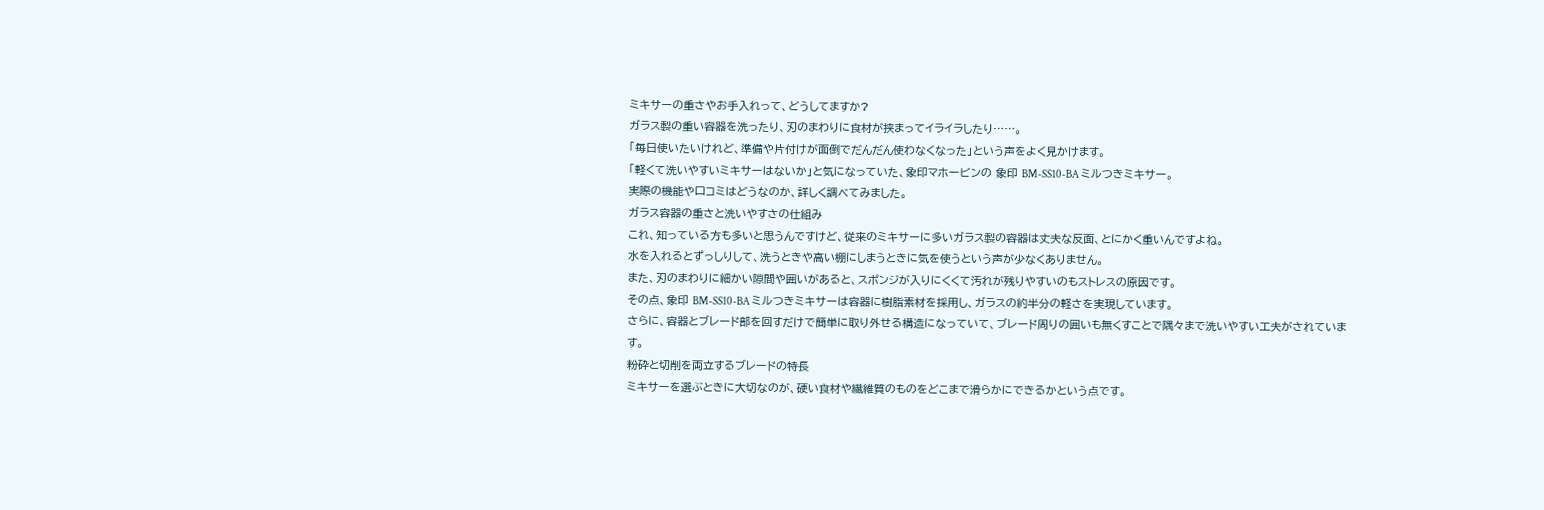ミキサーの重さやお手入れって、どうしてますか?
ガラス製の重い容器を洗ったり、刃のまわりに食材が挟まってイライラしたり……。
「毎日使いたいけれど、準備や片付けが面倒でだんだん使わなくなった」という声をよく見かけます。
「軽くて洗いやすいミキサーはないか」と気になっていた、象印マホービンの 象印 BM-SS10-BA ミルつきミキサー。
実際の機能や口コミはどうなのか、詳しく調べてみました。
ガラス容器の重さと洗いやすさの仕組み
これ、知っている方も多いと思うんですけど、従来のミキサーに多いガラス製の容器は丈夫な反面、とにかく重いんですよね。
水を入れるとずっしりして、洗うときや高い棚にしまうときに気を使うという声が少なくありません。
また、刃のまわりに細かい隙間や囲いがあると、スポンジが入りにくくて汚れが残りやすいのもストレスの原因です。
その点、象印 BM-SS10-BA ミルつきミキサーは容器に樹脂素材を採用し、ガラスの約半分の軽さを実現しています。
さらに、容器とブレード部を回すだけで簡単に取り外せる構造になっていて、ブレード周りの囲いも無くすことで隅々まで洗いやすい工夫がされています。
粉砕と切削を両立するブレードの特長
ミキサーを選ぶときに大切なのが、硬い食材や繊維質のものをどこまで滑らかにできるかという点です。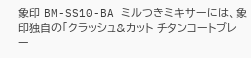象印 BM-SS10-BA ミルつきミキサーには、象印独自の「クラッシュ&カット チタンコートブレー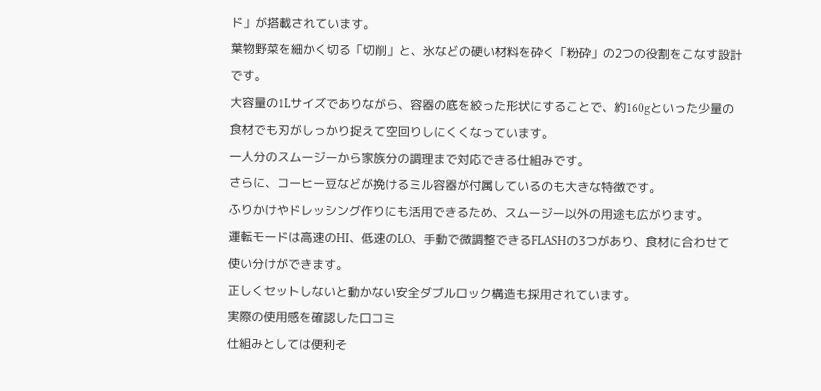ド」が搭載されています。
葉物野菜を細かく切る「切削」と、氷などの硬い材料を砕く「粉砕」の2つの役割をこなす設計です。
大容量の1Lサイズでありながら、容器の底を絞った形状にすることで、約160gといった少量の食材でも刃がしっかり捉えて空回りしにくくなっています。
一人分のスムージーから家族分の調理まで対応できる仕組みです。
さらに、コーヒー豆などが挽けるミル容器が付属しているのも大きな特徴です。
ふりかけやドレッシング作りにも活用できるため、スムージー以外の用途も広がります。
運転モードは高速のHI、低速のLO、手動で微調整できるFLASHの3つがあり、食材に合わせて使い分けができます。
正しくセットしないと動かない安全ダブルロック構造も採用されています。
実際の使用感を確認した口コミ
仕組みとしては便利そ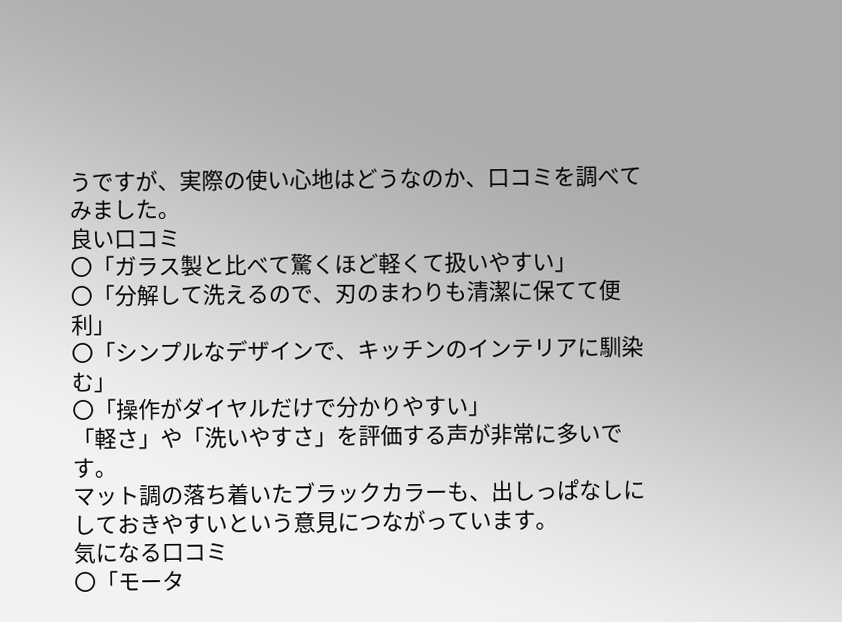うですが、実際の使い心地はどうなのか、口コミを調べてみました。
良い口コミ
〇「ガラス製と比べて驚くほど軽くて扱いやすい」
〇「分解して洗えるので、刃のまわりも清潔に保てて便利」
〇「シンプルなデザインで、キッチンのインテリアに馴染む」
〇「操作がダイヤルだけで分かりやすい」
「軽さ」や「洗いやすさ」を評価する声が非常に多いです。
マット調の落ち着いたブラックカラーも、出しっぱなしにしておきやすいという意見につながっています。
気になる口コミ
〇「モータ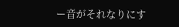ー音がそれなりにす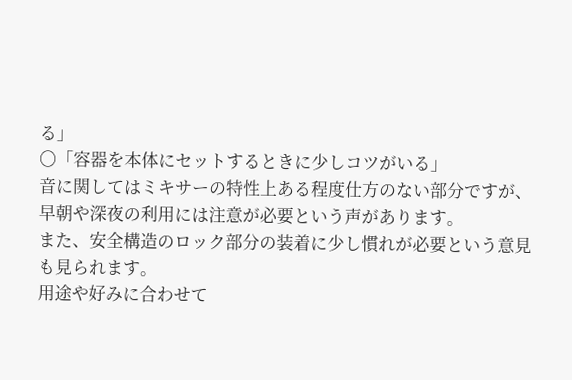る」
〇「容器を本体にセットするときに少しコツがいる」
音に関してはミキサーの特性上ある程度仕方のない部分ですが、早朝や深夜の利用には注意が必要という声があります。
また、安全構造のロック部分の装着に少し慣れが必要という意見も見られます。
用途や好みに合わせて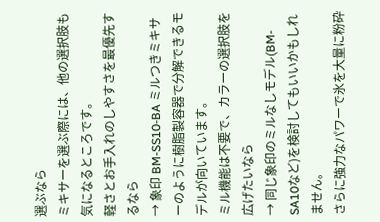選ぶなら
ミキサーを選ぶ際には、他の選択肢も気になるところです。
軽さとお手入れのしやすさを最優先するなら
→ 象印 BM-SS10-BA ミルつきミキサーのように樹脂製容器で分解できるモデルが向いています。
ミル機能は不要で、カラーの選択肢を広げたいなら
→ 同じ象印のミルなしモデル(BM-SA10など)を検討してもいいかもしれません。
さらに強力なパワーで氷を大量に粉砕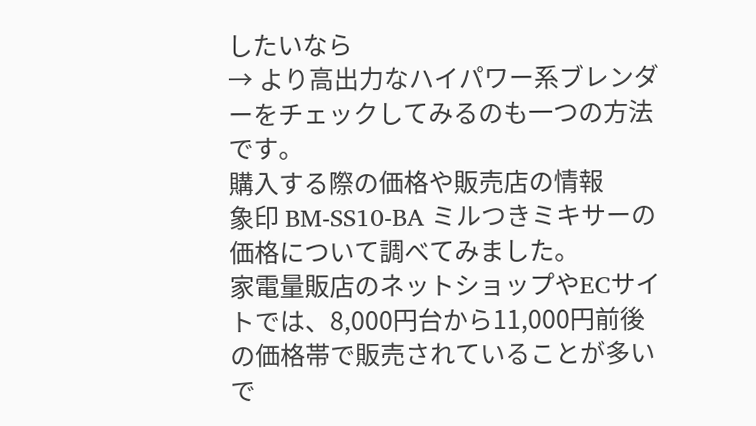したいなら
→ より高出力なハイパワー系ブレンダーをチェックしてみるのも一つの方法です。
購入する際の価格や販売店の情報
象印 BM-SS10-BA ミルつきミキサーの価格について調べてみました。
家電量販店のネットショップやECサイトでは、8,000円台から11,000円前後の価格帯で販売されていることが多いで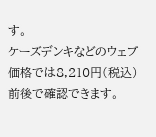す。
ケーズデンキなどのウェブ価格では8,210円(税込)前後で確認できます。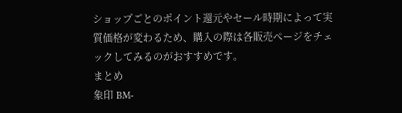ショップごとのポイント還元やセール時期によって実質価格が変わるため、購入の際は各販売ページをチェックしてみるのがおすすめです。
まとめ
象印 BM-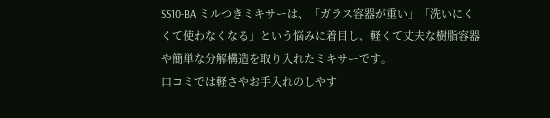SS10-BA ミルつきミキサーは、「ガラス容器が重い」「洗いにくくて使わなくなる」という悩みに着目し、軽くて丈夫な樹脂容器や簡単な分解構造を取り入れたミキサーです。
口コミでは軽さやお手入れのしやす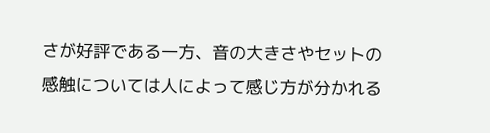さが好評である一方、音の大きさやセットの感触については人によって感じ方が分かれる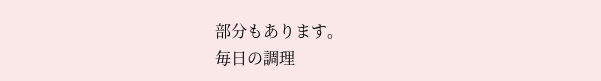部分もあります。
毎日の調理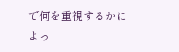で何を重視するかによっ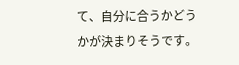て、自分に合うかどうかが決まりそうです。